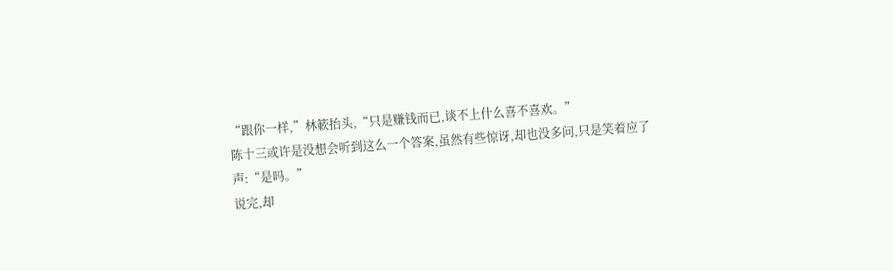“跟你一样,”林簌抬头,“只是赚钱而已,谈不上什么喜不喜欢。”
陈十三或许是没想会听到这么一个答案,虽然有些惊讶,却也没多问,只是笑着应了声:“是吗。”
说完,却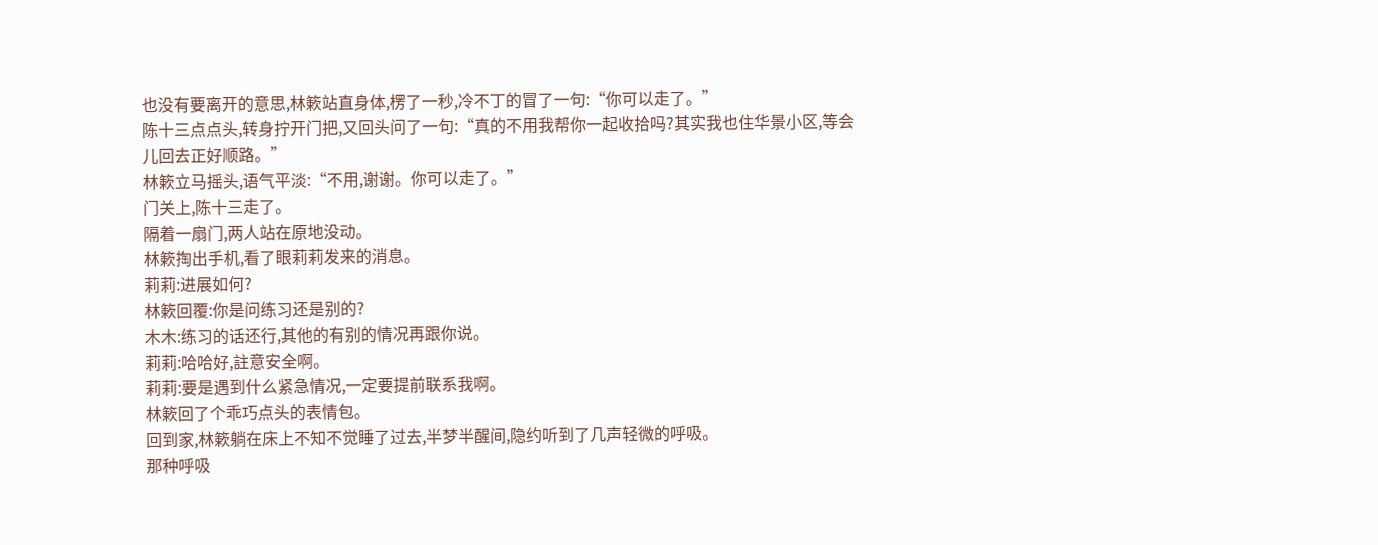也没有要离开的意思,林簌站直身体,楞了一秒,冷不丁的冒了一句:“你可以走了。”
陈十三点点头,转身拧开门把,又回头问了一句:“真的不用我帮你一起收拾吗?其实我也住华景小区,等会儿回去正好顺路。”
林簌立马摇头,语气平淡:“不用,谢谢。你可以走了。”
门关上,陈十三走了。
隔着一扇门,两人站在原地没动。
林簌掏出手机,看了眼莉莉发来的消息。
莉莉:进展如何?
林簌回覆:你是问练习还是别的?
木木:练习的话还行,其他的有别的情况再跟你说。
莉莉:哈哈好,註意安全啊。
莉莉:要是遇到什么紧急情况,一定要提前联系我啊。
林簌回了个乖巧点头的表情包。
回到家,林簌躺在床上不知不觉睡了过去,半梦半醒间,隐约听到了几声轻微的呼吸。
那种呼吸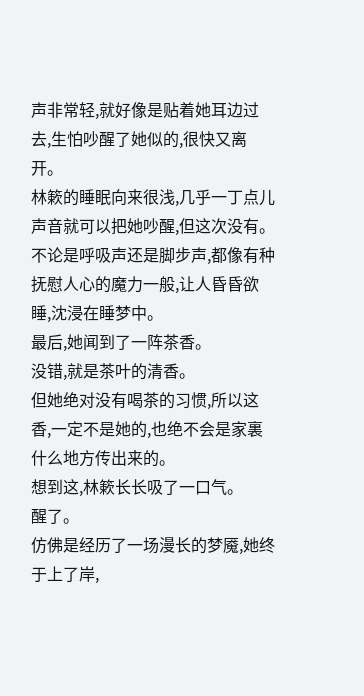声非常轻,就好像是贴着她耳边过去,生怕吵醒了她似的,很快又离开。
林簌的睡眠向来很浅,几乎一丁点儿声音就可以把她吵醒,但这次没有。
不论是呼吸声还是脚步声,都像有种抚慰人心的魔力一般,让人昏昏欲睡,沈浸在睡梦中。
最后,她闻到了一阵茶香。
没错,就是茶叶的清香。
但她绝对没有喝茶的习惯,所以这香,一定不是她的,也绝不会是家裏什么地方传出来的。
想到这,林簌长长吸了一口气。
醒了。
仿佛是经历了一场漫长的梦魇,她终于上了岸,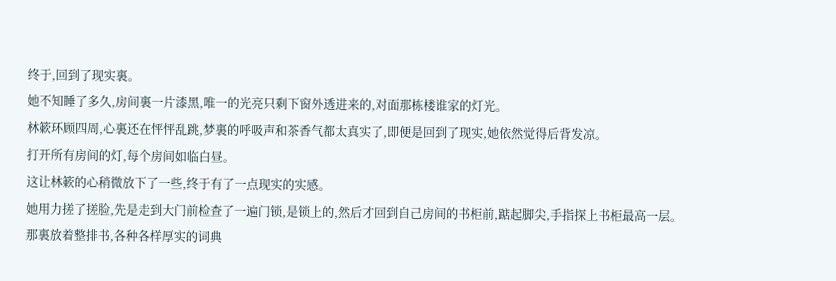终于,回到了现实裏。
她不知睡了多久,房间裏一片漆黑,唯一的光亮只剩下窗外透进来的,对面那栋楼谁家的灯光。
林簌环顾四周,心裏还在怦怦乱跳,梦裏的呼吸声和茶香气都太真实了,即便是回到了现实,她依然觉得后背发凉。
打开所有房间的灯,每个房间如临白昼。
这让林簌的心稍微放下了一些,终于有了一点现实的实感。
她用力搓了搓脸,先是走到大门前检查了一遍门锁,是锁上的,然后才回到自己房间的书柜前,踮起脚尖,手指探上书柜最高一层。
那裏放着整排书,各种各样厚实的词典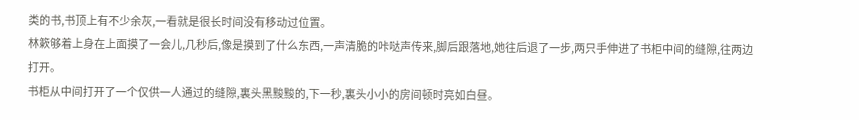类的书,书顶上有不少余灰,一看就是很长时间没有移动过位置。
林簌够着上身在上面摸了一会儿,几秒后,像是摸到了什么东西,一声清脆的咔哒声传来,脚后跟落地,她往后退了一步,两只手伸进了书柜中间的缝隙,往两边打开。
书柜从中间打开了一个仅供一人通过的缝隙,裏头黑黢黢的,下一秒,裏头小小的房间顿时亮如白昼。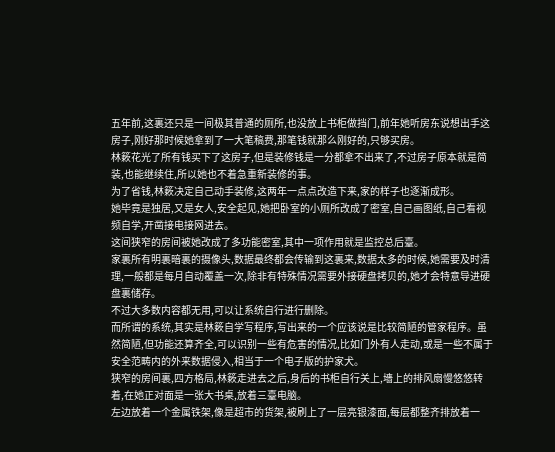五年前,这裏还只是一间极其普通的厕所,也没放上书柜做挡门,前年她听房东说想出手这房子,刚好那时候她拿到了一大笔稿费,那笔钱就那么刚好的,只够买房。
林簌花光了所有钱买下了这房子,但是装修钱是一分都拿不出来了,不过房子原本就是简装,也能继续住,所以她也不着急重新装修的事。
为了省钱,林簌决定自己动手装修,这两年一点点改造下来,家的样子也逐渐成形。
她毕竟是独居,又是女人,安全起见,她把卧室的小厕所改成了密室,自己画图纸,自己看视频自学,开凿接电接网进去。
这间狭窄的房间被她改成了多功能密室,其中一项作用就是监控总后臺。
家裏所有明裏暗裏的摄像头,数据最终都会传输到这裏来,数据太多的时候,她需要及时清理,一般都是每月自动覆盖一次,除非有特殊情况需要外接硬盘拷贝的,她才会特意导进硬盘裏储存。
不过大多数内容都无用,可以让系统自行进行删除。
而所谓的系统,其实是林簌自学写程序,写出来的一个应该说是比较简陋的管家程序。虽然简陋,但功能还算齐全,可以识别一些有危害的情况,比如门外有人走动,或是一些不属于安全范畴内的外来数据侵入,相当于一个电子版的护家犬。
狭窄的房间裏,四方格局,林簌走进去之后,身后的书柜自行关上,墻上的排风扇慢悠悠转着,在她正对面是一张大书桌,放着三臺电脑。
左边放着一个金属铁架,像是超市的货架,被刷上了一层亮银漆面,每层都整齐排放着一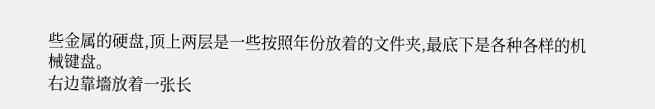些金属的硬盘,顶上两层是一些按照年份放着的文件夹,最底下是各种各样的机械键盘。
右边靠墻放着一张长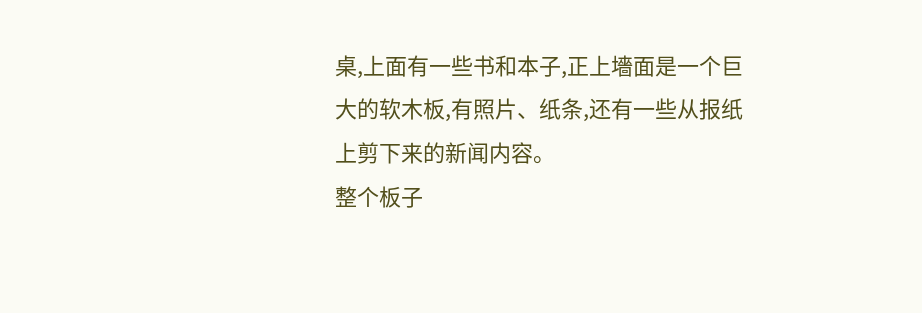桌,上面有一些书和本子,正上墻面是一个巨大的软木板,有照片、纸条,还有一些从报纸上剪下来的新闻内容。
整个板子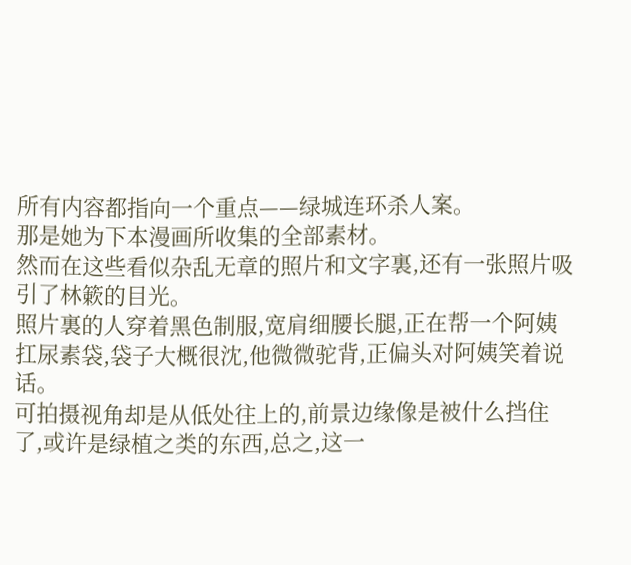所有内容都指向一个重点——绿城连环杀人案。
那是她为下本漫画所收集的全部素材。
然而在这些看似杂乱无章的照片和文字裏,还有一张照片吸引了林簌的目光。
照片裏的人穿着黑色制服,宽肩细腰长腿,正在帮一个阿姨扛尿素袋,袋子大概很沈,他微微驼背,正偏头对阿姨笑着说话。
可拍摄视角却是从低处往上的,前景边缘像是被什么挡住了,或许是绿植之类的东西,总之,这一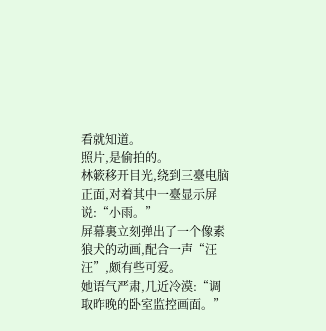看就知道。
照片,是偷拍的。
林簌移开目光,绕到三臺电脑正面,对着其中一臺显示屏说:“小雨。”
屏幕裏立刻弹出了一个像素狼犬的动画,配合一声“汪汪”,颇有些可爱。
她语气严肃,几近冷漠:“调取昨晚的卧室监控画面。”